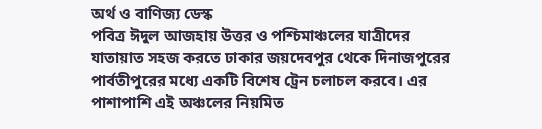অর্থ ও বাণিজ্য ডেস্ক
পবিত্র ঈদুল আজহায় উত্তর ও পশ্চিমাঞ্চলের যাত্রীদের যাতায়াত সহজ করতে ঢাকার জয়দেবপুর থেকে দিনাজপুরের পার্বতীপুরের মধ্যে একটি বিশেষ ট্রেন চলাচল করবে। এর পাশাপাশি এই অঞ্চলের নিয়মিত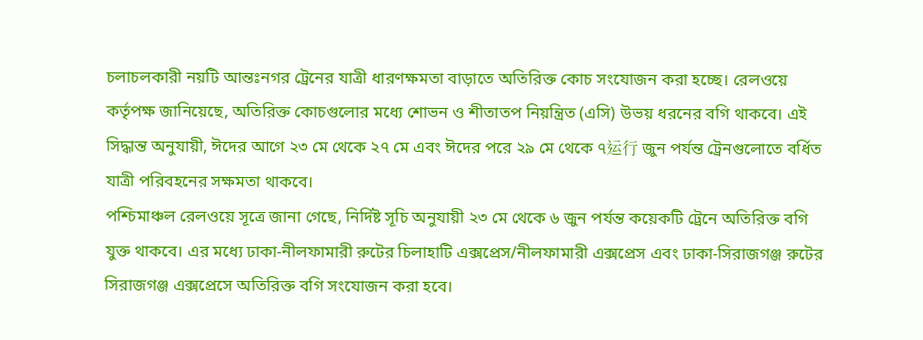চলাচলকারী নয়টি আন্তঃনগর ট্রেনের যাত্রী ধারণক্ষমতা বাড়াতে অতিরিক্ত কোচ সংযোজন করা হচ্ছে। রেলওয়ে কর্তৃপক্ষ জানিয়েছে, অতিরিক্ত কোচগুলোর মধ্যে শোভন ও শীতাতপ নিয়ন্ত্রিত (এসি) উভয় ধরনের বগি থাকবে। এই সিদ্ধান্ত অনুযায়ী, ঈদের আগে ২৩ মে থেকে ২৭ মে এবং ঈদের পরে ২৯ মে থেকে ৭运行 জুন পর্যন্ত ট্রেনগুলোতে বর্ধিত যাত্রী পরিবহনের সক্ষমতা থাকবে।
পশ্চিমাঞ্চল রেলওয়ে সূত্রে জানা গেছে, নির্দিষ্ট সূচি অনুযায়ী ২৩ মে থেকে ৬ জুন পর্যন্ত কয়েকটি ট্রেনে অতিরিক্ত বগি যুক্ত থাকবে। এর মধ্যে ঢাকা-নীলফামারী রুটের চিলাহাটি এক্সপ্রেস/নীলফামারী এক্সপ্রেস এবং ঢাকা-সিরাজগঞ্জ রুটের সিরাজগঞ্জ এক্সপ্রেসে অতিরিক্ত বগি সংযোজন করা হবে।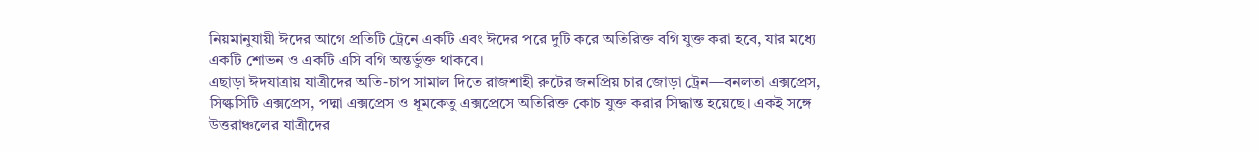নিয়মানুযায়ী ঈদের আগে প্রতিটি ট্রেনে একটি এবং ঈদের পরে দুটি করে অতিরিক্ত বগি যুক্ত করা হবে, যার মধ্যে একটি শোভন ও একটি এসি বগি অন্তর্ভুক্ত থাকবে।
এছাড়া ঈদযাত্রায় যাত্রীদের অতি-চাপ সামাল দিতে রাজশাহী রুটের জনপ্রিয় চার জোড়া ট্রেন—বনলতা এক্সপ্রেস, সিল্কসিটি এক্সপ্রেস, পদ্মা এক্সপ্রেস ও ধূমকেতু এক্সপ্রেসে অতিরিক্ত কোচ যুক্ত করার সিদ্ধান্ত হয়েছে। একই সঙ্গে উত্তরাঞ্চলের যাত্রীদের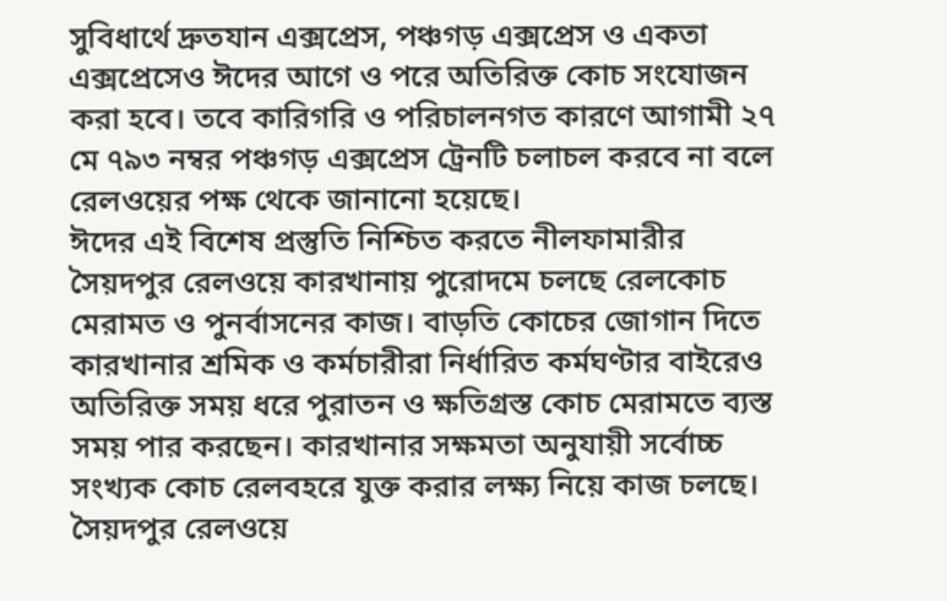সুবিধার্থে দ্রুতযান এক্সপ্রেস, পঞ্চগড় এক্সপ্রেস ও একতা এক্সপ্রেসেও ঈদের আগে ও পরে অতিরিক্ত কোচ সংযোজন করা হবে। তবে কারিগরি ও পরিচালনগত কারণে আগামী ২৭ মে ৭৯৩ নম্বর পঞ্চগড় এক্সপ্রেস ট্রেনটি চলাচল করবে না বলে রেলওয়ের পক্ষ থেকে জানানো হয়েছে।
ঈদের এই বিশেষ প্রস্তুতি নিশ্চিত করতে নীলফামারীর সৈয়দপুর রেলওয়ে কারখানায় পুরোদমে চলছে রেলকোচ মেরামত ও পুনর্বাসনের কাজ। বাড়তি কোচের জোগান দিতে কারখানার শ্রমিক ও কর্মচারীরা নির্ধারিত কর্মঘণ্টার বাইরেও অতিরিক্ত সময় ধরে পুরাতন ও ক্ষতিগ্রস্ত কোচ মেরামতে ব্যস্ত সময় পার করছেন। কারখানার সক্ষমতা অনুযায়ী সর্বোচ্চ সংখ্যক কোচ রেলবহরে যুক্ত করার লক্ষ্য নিয়ে কাজ চলছে।
সৈয়দপুর রেলওয়ে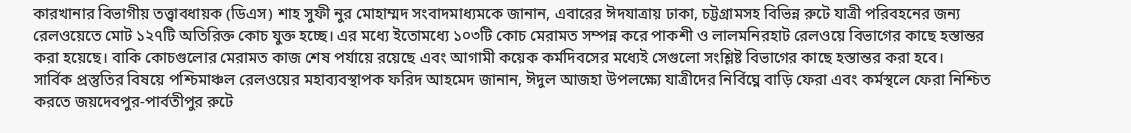কারখানার বিভাগীয় তত্ত্বাবধায়ক (ডিএস) শাহ সুফী নুর মোহাম্মদ সংবাদমাধ্যমকে জানান, এবারের ঈদযাত্রায় ঢাকা, চট্টগ্রামসহ বিভিন্ন রুটে যাত্রী পরিবহনের জন্য রেলওয়েতে মোট ১২৭টি অতিরিক্ত কোচ যুক্ত হচ্ছে। এর মধ্যে ইতোমধ্যে ১০৩টি কোচ মেরামত সম্পন্ন করে পাকশী ও লালমনিরহাট রেলওয়ে বিভাগের কাছে হস্তান্তর করা হয়েছে। বাকি কোচগুলোর মেরামত কাজ শেষ পর্যায়ে রয়েছে এবং আগামী কয়েক কর্মদিবসের মধ্যেই সেগুলো সংশ্লিষ্ট বিভাগের কাছে হস্তান্তর করা হবে।
সার্বিক প্রস্তুতির বিষয়ে পশ্চিমাঞ্চল রেলওয়ের মহাব্যবস্থাপক ফরিদ আহমেদ জানান, ঈদুল আজহা উপলক্ষ্যে যাত্রীদের নির্বিঘ্নে বাড়ি ফেরা এবং কর্মস্থলে ফেরা নিশ্চিত করতে জয়দেবপুর-পার্বতীপুর রুটে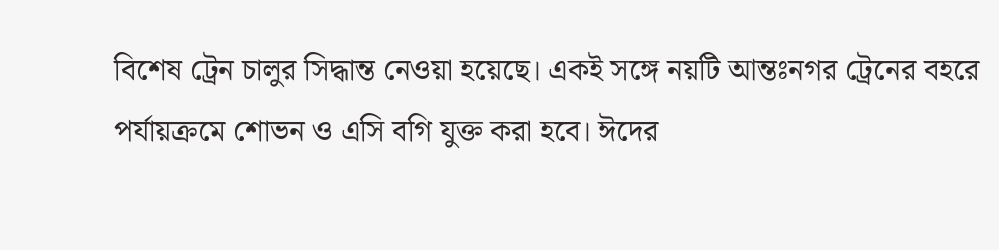বিশেষ ট্রেন চালুর সিদ্ধান্ত নেওয়া হয়েছে। একই সঙ্গে নয়টি আন্তঃনগর ট্রেনের বহরে পর্যায়ক্রমে শোভন ও এসি বগি যুক্ত করা হবে। ঈদের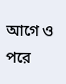আগে ও পরে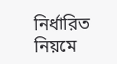নির্ধারিত নিয়মে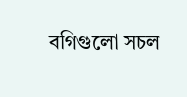বগিগুলো সচল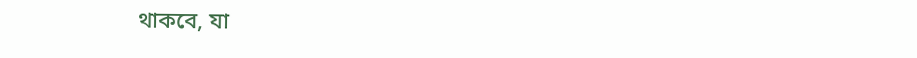থাকবে, যা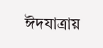ঈদযাত্রায়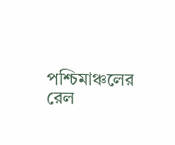পশ্চিমাঞ্চলের রেল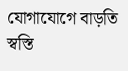যোগাযোগে বাড়তি স্বস্তি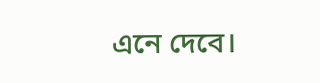এনে দেবে।